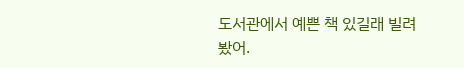도서관에서 예쁜 책 있길래 빌려봤어.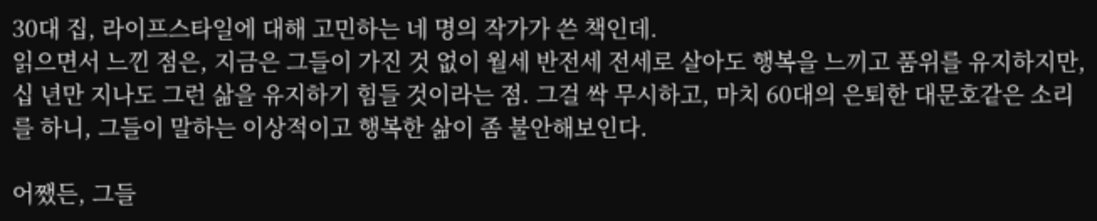30대 집, 라이프스타일에 대해 고민하는 네 명의 작가가 쓴 책인데.
읽으면서 느낀 점은, 지금은 그들이 가진 것 없이 월세 반전세 전세로 살아도 행복을 느끼고 품위를 유지하지만, 십 년만 지나도 그런 삶을 유지하기 힘들 것이라는 점. 그걸 싹 무시하고, 마치 60대의 은퇴한 대문호같은 소리를 하니, 그들이 말하는 이상적이고 행복한 삶이 좀 불안해보인다.

어쨌든, 그들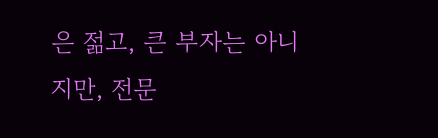은 젊고, 큰 부자는 아니지만, 전문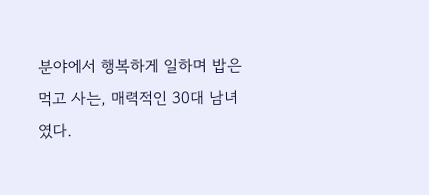분야에서 행복하게 일하며 밥은 먹고 사는, 매력적인 30대 남녀였다.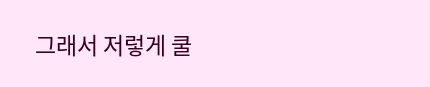그래서 저렇게 쿨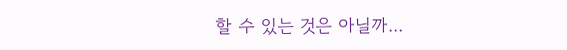할 수 있는 것은 아닐까...